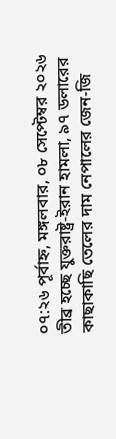০৭:২৬ পূর্বাহ্ন, মঙ্গলবার, ০৮ সেপ্টেম্বর ২০২৬
তীব্র হচ্ছে যুক্তরাষ্ট্র-ইরান হামলা, ৯৭ ডলারের কাছাকাছি তেলের দাম নেপালের জেন-জি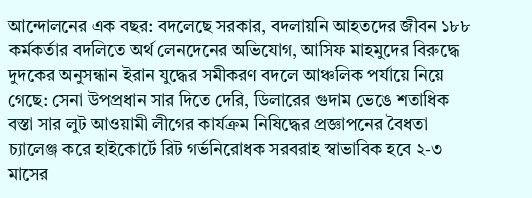আন্দোলনের এক বছর: বদলেছে সরকার, বদলায়নি আহতদের জীবন ১৮৮ কর্মকর্তার বদলিতে অর্থ লেনদেনের অভিযোগ, আসিফ মাহমুদের বিরুদ্ধে দুদকের অনুসন্ধান ইরান যুদ্ধের সমীকরণ বদলে আঞ্চলিক পর্যায়ে নিয়ে গেছে: সেনা উপপ্রধান সার দিতে দেরি, ডিলারের গুদাম ভেঙে শতাধিক বস্তা সার লুট আওয়ামী লীগের কার্যক্রম নিষিদ্ধের প্রজ্ঞাপনের বৈধতা চ্যালেঞ্জ করে হাইকোর্টে রিট গর্ভনিরোধক সরবরাহ স্বাভাবিক হবে ২-৩ মাসের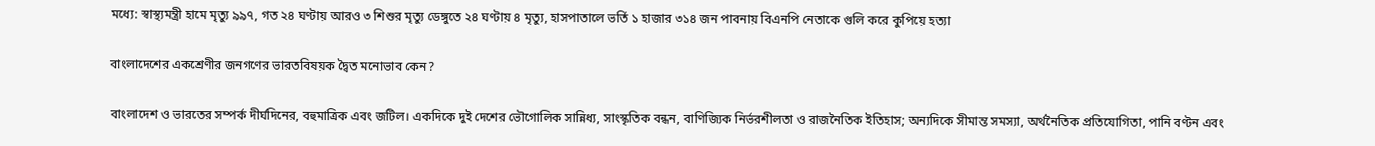মধ্যে: স্বাস্থ্যমন্ত্রী হামে মৃত্যু ৯৯৭, গত ২৪ ঘণ্টায় আরও ৩ শিশুর মৃত্যু ডেঙ্গুতে ২৪ ঘণ্টায় ৪ মৃত্যু, হাসপাতালে ভর্তি ১ হাজার ৩১৪ জন পাবনায় বিএনপি নেতাকে গুলি করে কুপিয়ে হত্যা

বাংলাদেশের একশ্রেণীর জনগণের ভারতবিষয়ক দ্বৈত মনোভাব কেন?

বাংলাদেশ ও ভারতের সম্পর্ক দীর্ঘদিনের, বহুমাত্রিক এবং জটিল। একদিকে দুই দেশের ভৌগোলিক সান্নিধ্য, সাংস্কৃতিক বন্ধন, বাণিজ্যিক নির্ভরশীলতা ও রাজনৈতিক ইতিহাস; অন্যদিকে সীমান্ত সমস্যা, অর্থনৈতিক প্রতিযোগিতা, পানি বণ্টন এবং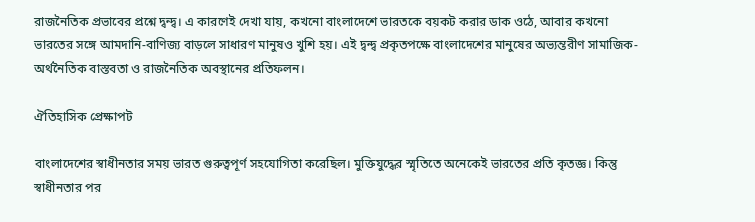রাজনৈতিক প্রভাবের প্রশ্নে দ্বন্দ্ব। এ কারণেই দেখা যায়, কখনো বাংলাদেশে ভারতকে বয়কট করার ডাক ওঠে, আবার কখনো ভারতের সঙ্গে আমদানি-বাণিজ্য বাড়লে সাধারণ মানুষও খুশি হয়। এই দ্বন্দ্ব প্রকৃতপক্ষে বাংলাদেশের মানুষের অভ্যন্তরীণ সামাজিক-অর্থনৈতিক বাস্তবতা ও রাজনৈতিক অবস্থানের প্রতিফলন।

ঐতিহাসিক প্রেক্ষাপট

বাংলাদেশের স্বাধীনতার সময় ভারত গুরুত্বপূর্ণ সহযোগিতা করেছিল। মুক্তিযুদ্ধের স্মৃতিতে অনেকেই ভারতের প্রতি কৃতজ্ঞ। কিন্তু স্বাধীনতার পর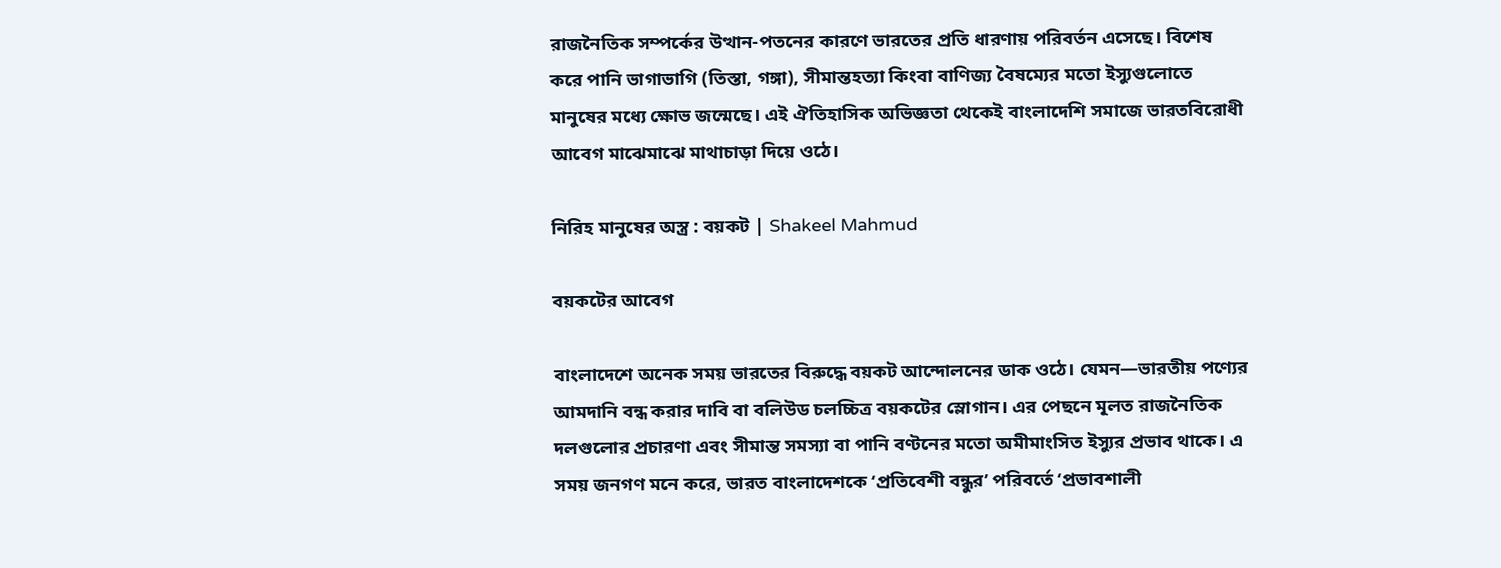রাজনৈতিক সম্পর্কের উত্থান-পতনের কারণে ভারতের প্রতি ধারণায় পরিবর্তন এসেছে। বিশেষ করে পানি ভাগাভাগি (তিস্তা, গঙ্গা), সীমান্তহত্যা কিংবা বাণিজ্য বৈষম্যের মতো ইস্যুগুলোতে মানুষের মধ্যে ক্ষোভ জন্মেছে। এই ঐতিহাসিক অভিজ্ঞতা থেকেই বাংলাদেশি সমাজে ভারতবিরোধী আবেগ মাঝেমাঝে মাথাচাড়া দিয়ে ওঠে।

নিরিহ মানুষের অস্ত্র : বয়কট | Shakeel Mahmud

বয়কটের আবেগ

বাংলাদেশে অনেক সময় ভারতের বিরুদ্ধে বয়কট আন্দোলনের ডাক ওঠে। যেমন—ভারতীয় পণ্যের আমদানি বন্ধ করার দাবি বা বলিউড চলচ্চিত্র বয়কটের স্লোগান। এর পেছনে মূলত রাজনৈতিক দলগুলোর প্রচারণা এবং সীমান্ত সমস্যা বা পানি বণ্টনের মতো অমীমাংসিত ইস্যুর প্রভাব থাকে। এ সময় জনগণ মনে করে, ভারত বাংলাদেশকে ‘প্রতিবেশী বন্ধুর’ পরিবর্তে ‘প্রভাবশালী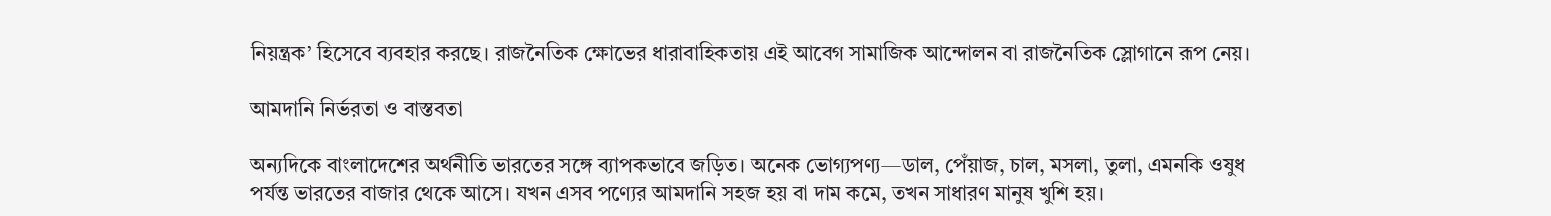নিয়ন্ত্রক’ হিসেবে ব্যবহার করছে। রাজনৈতিক ক্ষোভের ধারাবাহিকতায় এই আবেগ সামাজিক আন্দোলন বা রাজনৈতিক স্লোগানে রূপ নেয়।

আমদানি নির্ভরতা ও বাস্তবতা

অন্যদিকে বাংলাদেশের অর্থনীতি ভারতের সঙ্গে ব্যাপকভাবে জড়িত। অনেক ভোগ্যপণ্য—ডাল, পেঁয়াজ, চাল, মসলা, তুলা, এমনকি ওষুধ পর্যন্ত ভারতের বাজার থেকে আসে। যখন এসব পণ্যের আমদানি সহজ হয় বা দাম কমে, তখন সাধারণ মানুষ খুশি হয়।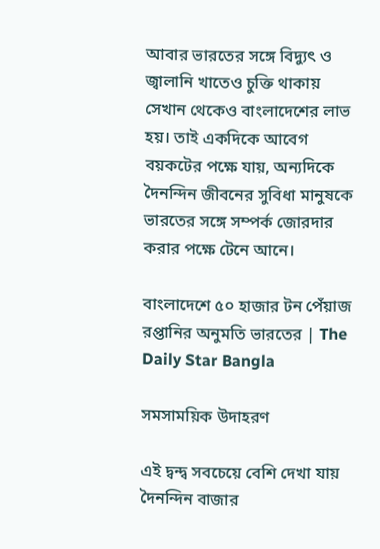আবার ভারতের সঙ্গে বিদ্যুৎ ও জ্বালানি খাতেও চুক্তি থাকায় সেখান থেকেও বাংলাদেশের লাভ হয়। তাই একদিকে আবেগ বয়কটের পক্ষে যায়, অন্যদিকে দৈনন্দিন জীবনের সুবিধা মানুষকে ভারতের সঙ্গে সম্পর্ক জোরদার করার পক্ষে টেনে আনে।

বাংলাদেশে ৫০ হাজার টন পেঁয়াজ রপ্তানির অনুমতি ভারতের | The Daily Star Bangla

সমসাময়িক উদাহরণ

এই দ্বন্দ্ব সবচেয়ে বেশি দেখা যায় দৈনন্দিন বাজার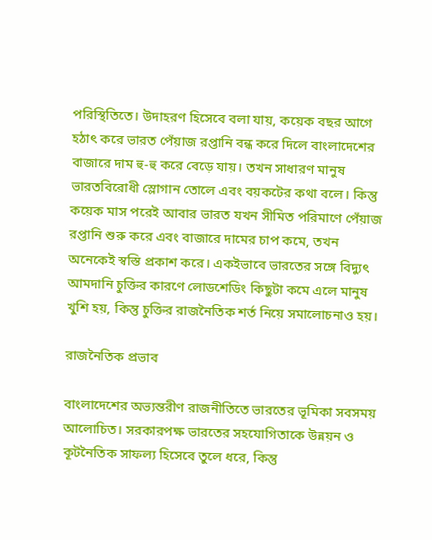পরিস্থিতিতে। উদাহরণ হিসেবে বলা যায়, কয়েক বছর আগে হঠাৎ করে ভারত পেঁয়াজ রপ্তানি বন্ধ করে দিলে বাংলাদেশের বাজারে দাম হু-হু করে বেড়ে যায়। তখন সাধারণ মানুষ ভারতবিরোধী স্লোগান তোলে এবং বয়কটের কথা বলে। কিন্তু কয়েক মাস পরেই আবার ভারত যখন সীমিত পরিমাণে পেঁয়াজ রপ্তানি শুরু করে এবং বাজারে দামের চাপ কমে, তখন অনেকেই স্বস্তি প্রকাশ করে। একইভাবে ভারতের সঙ্গে বিদ্যুৎ আমদানি চুক্তির কারণে লোডশেডিং কিছুটা কমে এলে মানুষ খুশি হয়, কিন্তু চুক্তির রাজনৈতিক শর্ত নিয়ে সমালোচনাও হয়।

রাজনৈতিক প্রভাব

বাংলাদেশের অভ্যন্তরীণ রাজনীতিতে ভারতের ভূমিকা সবসময় আলোচিত। সরকারপক্ষ ভারতের সহযোগিতাকে উন্নয়ন ও কূটনৈতিক সাফল্য হিসেবে তুলে ধরে, কিন্তু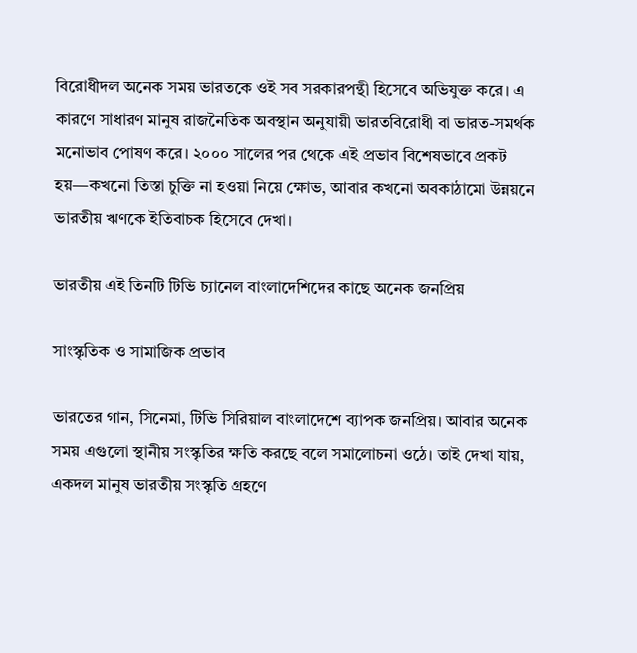বিরোধীদল অনেক সময় ভারতকে ওই সব সরকারপন্থী হিসেবে অভিযুক্ত করে। এ কারণে সাধারণ মানুষ রাজনৈতিক অবস্থান অনুযায়ী ভারতবিরোধী বা ভারত-সমর্থক মনোভাব পোষণ করে। ২০০০ সালের পর থেকে এই প্রভাব বিশেষভাবে প্রকট হয়—কখনো তিস্তা চুক্তি না হওয়া নিয়ে ক্ষোভ, আবার কখনো অবকাঠামো উন্নয়নে ভারতীয় ঋণকে ইতিবাচক হিসেবে দেখা।

ভারতীয় এই তিনটি টিভি চ্যানেল বাংলাদেশিদের কাছে অনেক জনপ্রিয়

সাংস্কৃতিক ও সামাজিক প্রভাব

ভারতের গান, সিনেমা, টিভি সিরিয়াল বাংলাদেশে ব্যাপক জনপ্রিয়। আবার অনেক সময় এগুলো স্থানীয় সংস্কৃতির ক্ষতি করছে বলে সমালোচনা ওঠে। তাই দেখা যায়, একদল মানুষ ভারতীয় সংস্কৃতি গ্রহণে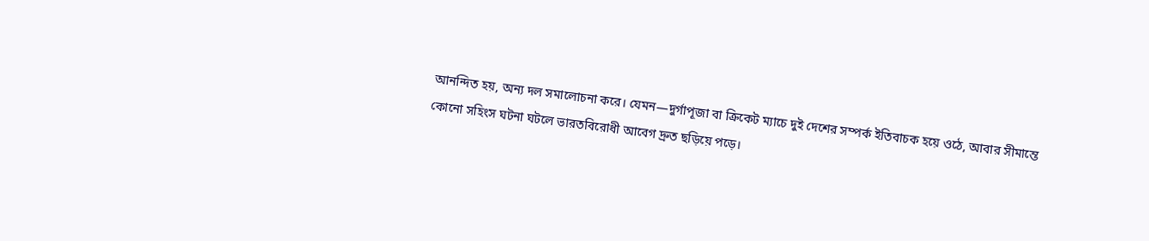আনন্দিত হয়, অন্য দল সমালোচনা করে। যেমন—দুর্গাপূজা বা ক্রিকেট ম্যাচে দুই দেশের সম্পর্ক ইতিবাচক হয়ে ওঠে, আবার সীমান্তে কোনো সহিংস ঘটনা ঘটলে ভারতবিরোধী আবেগ দ্রুত ছড়িয়ে পড়ে।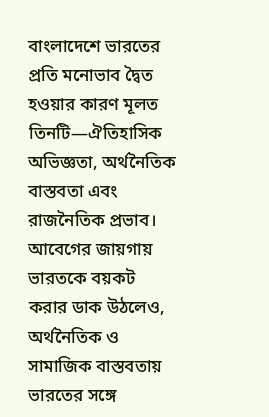বাংলাদেশে ভারতের প্রতি মনোভাব দ্বৈত হওয়ার কারণ মূলত তিনটি—ঐতিহাসিক অভিজ্ঞতা, অর্থনৈতিক বাস্তবতা এবং রাজনৈতিক প্রভাব। আবেগের জায়গায় ভারতকে বয়কট করার ডাক উঠলেও, অর্থনৈতিক ও সামাজিক বাস্তবতায় ভারতের সঙ্গে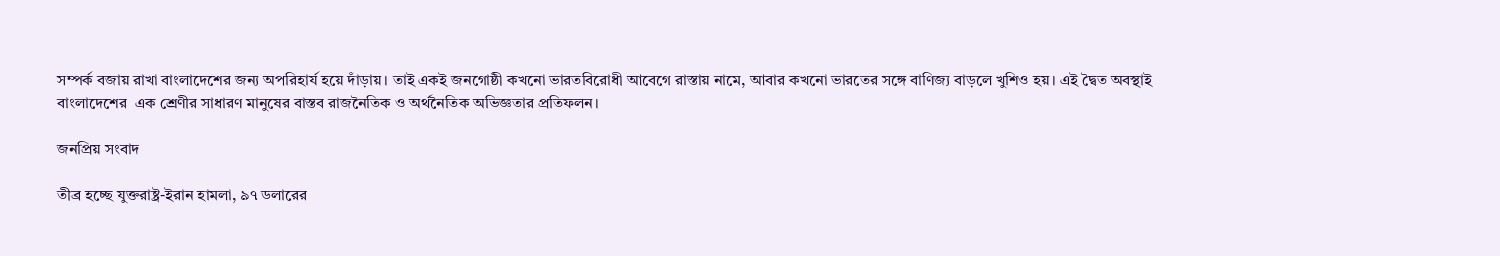সম্পর্ক বজায় রাখা বাংলাদেশের জন্য অপরিহার্য হয়ে দাঁড়ায়। তাই একই জনগোষ্ঠী কখনো ভারতবিরোধী আবেগে রাস্তায় নামে, আবার কখনো ভারতের সঙ্গে বাণিজ্য বাড়লে খুশিও হয়। এই দ্বৈত অবস্থাই বাংলাদেশের  এক শ্রেণীর সাধারণ মানুষের বাস্তব রাজনৈতিক ও অর্থনৈতিক অভিজ্ঞতার প্রতিফলন।

জনপ্রিয় সংবাদ

তীব্র হচ্ছে যুক্তরাষ্ট্র-ইরান হামলা, ৯৭ ডলারের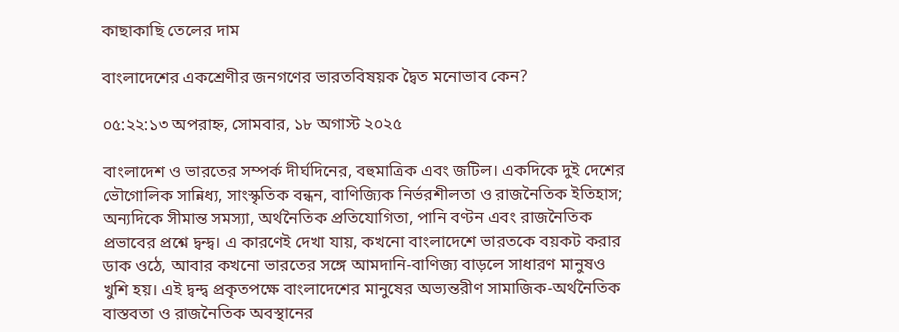কাছাকাছি তেলের দাম

বাংলাদেশের একশ্রেণীর জনগণের ভারতবিষয়ক দ্বৈত মনোভাব কেন?

০৫:২২:১৩ অপরাহ্ন, সোমবার, ১৮ অগাস্ট ২০২৫

বাংলাদেশ ও ভারতের সম্পর্ক দীর্ঘদিনের, বহুমাত্রিক এবং জটিল। একদিকে দুই দেশের ভৌগোলিক সান্নিধ্য, সাংস্কৃতিক বন্ধন, বাণিজ্যিক নির্ভরশীলতা ও রাজনৈতিক ইতিহাস; অন্যদিকে সীমান্ত সমস্যা, অর্থনৈতিক প্রতিযোগিতা, পানি বণ্টন এবং রাজনৈতিক প্রভাবের প্রশ্নে দ্বন্দ্ব। এ কারণেই দেখা যায়, কখনো বাংলাদেশে ভারতকে বয়কট করার ডাক ওঠে, আবার কখনো ভারতের সঙ্গে আমদানি-বাণিজ্য বাড়লে সাধারণ মানুষও খুশি হয়। এই দ্বন্দ্ব প্রকৃতপক্ষে বাংলাদেশের মানুষের অভ্যন্তরীণ সামাজিক-অর্থনৈতিক বাস্তবতা ও রাজনৈতিক অবস্থানের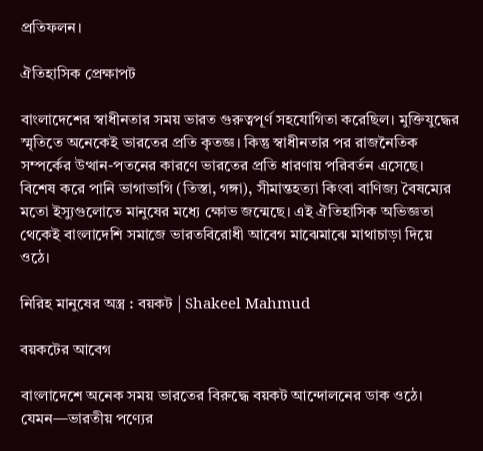প্রতিফলন।

ঐতিহাসিক প্রেক্ষাপট

বাংলাদেশের স্বাধীনতার সময় ভারত গুরুত্বপূর্ণ সহযোগিতা করেছিল। মুক্তিযুদ্ধের স্মৃতিতে অনেকেই ভারতের প্রতি কৃতজ্ঞ। কিন্তু স্বাধীনতার পর রাজনৈতিক সম্পর্কের উত্থান-পতনের কারণে ভারতের প্রতি ধারণায় পরিবর্তন এসেছে। বিশেষ করে পানি ভাগাভাগি (তিস্তা, গঙ্গা), সীমান্তহত্যা কিংবা বাণিজ্য বৈষম্যের মতো ইস্যুগুলোতে মানুষের মধ্যে ক্ষোভ জন্মেছে। এই ঐতিহাসিক অভিজ্ঞতা থেকেই বাংলাদেশি সমাজে ভারতবিরোধী আবেগ মাঝেমাঝে মাথাচাড়া দিয়ে ওঠে।

নিরিহ মানুষের অস্ত্র : বয়কট | Shakeel Mahmud

বয়কটের আবেগ

বাংলাদেশে অনেক সময় ভারতের বিরুদ্ধে বয়কট আন্দোলনের ডাক ওঠে। যেমন—ভারতীয় পণ্যের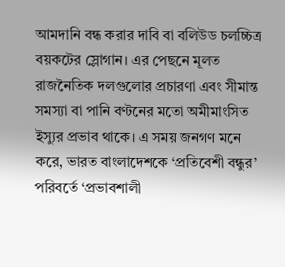আমদানি বন্ধ করার দাবি বা বলিউড চলচ্চিত্র বয়কটের স্লোগান। এর পেছনে মূলত রাজনৈতিক দলগুলোর প্রচারণা এবং সীমান্ত সমস্যা বা পানি বণ্টনের মতো অমীমাংসিত ইস্যুর প্রভাব থাকে। এ সময় জনগণ মনে করে, ভারত বাংলাদেশকে ‘প্রতিবেশী বন্ধুর’ পরিবর্তে ‘প্রভাবশালী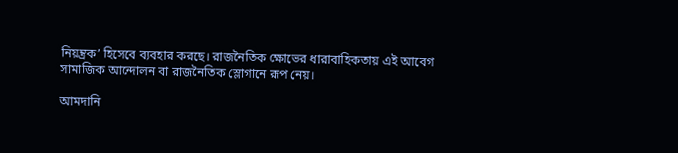নিয়ন্ত্রক’ হিসেবে ব্যবহার করছে। রাজনৈতিক ক্ষোভের ধারাবাহিকতায় এই আবেগ সামাজিক আন্দোলন বা রাজনৈতিক স্লোগানে রূপ নেয়।

আমদানি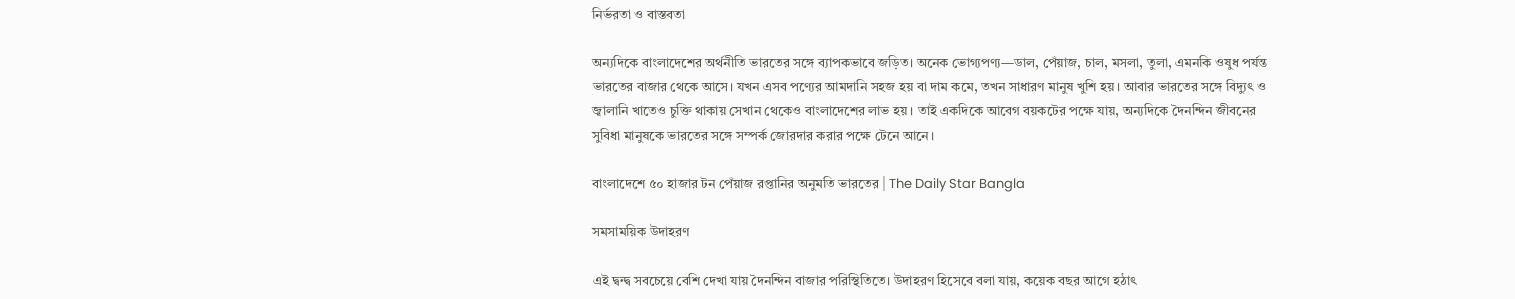নির্ভরতা ও বাস্তবতা

অন্যদিকে বাংলাদেশের অর্থনীতি ভারতের সঙ্গে ব্যাপকভাবে জড়িত। অনেক ভোগ্যপণ্য—ডাল, পেঁয়াজ, চাল, মসলা, তুলা, এমনকি ওষুধ পর্যন্ত ভারতের বাজার থেকে আসে। যখন এসব পণ্যের আমদানি সহজ হয় বা দাম কমে, তখন সাধারণ মানুষ খুশি হয়। আবার ভারতের সঙ্গে বিদ্যুৎ ও জ্বালানি খাতেও চুক্তি থাকায় সেখান থেকেও বাংলাদেশের লাভ হয়। তাই একদিকে আবেগ বয়কটের পক্ষে যায়, অন্যদিকে দৈনন্দিন জীবনের সুবিধা মানুষকে ভারতের সঙ্গে সম্পর্ক জোরদার করার পক্ষে টেনে আনে।

বাংলাদেশে ৫০ হাজার টন পেঁয়াজ রপ্তানির অনুমতি ভারতের | The Daily Star Bangla

সমসাময়িক উদাহরণ

এই দ্বন্দ্ব সবচেয়ে বেশি দেখা যায় দৈনন্দিন বাজার পরিস্থিতিতে। উদাহরণ হিসেবে বলা যায়, কয়েক বছর আগে হঠাৎ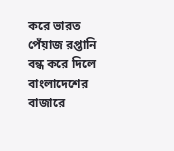করে ভারত পেঁয়াজ রপ্তানি বন্ধ করে দিলে বাংলাদেশের বাজারে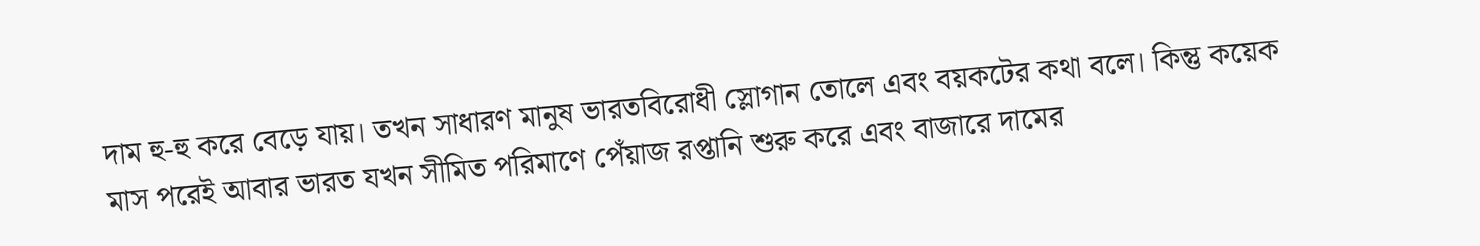দাম হু-হু করে বেড়ে যায়। তখন সাধারণ মানুষ ভারতবিরোধী স্লোগান তোলে এবং বয়কটের কথা বলে। কিন্তু কয়েক মাস পরেই আবার ভারত যখন সীমিত পরিমাণে পেঁয়াজ রপ্তানি শুরু করে এবং বাজারে দামের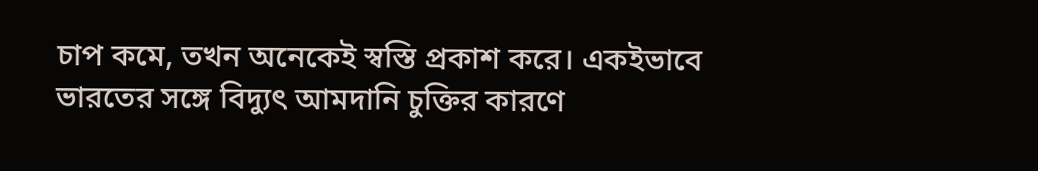চাপ কমে, তখন অনেকেই স্বস্তি প্রকাশ করে। একইভাবে ভারতের সঙ্গে বিদ্যুৎ আমদানি চুক্তির কারণে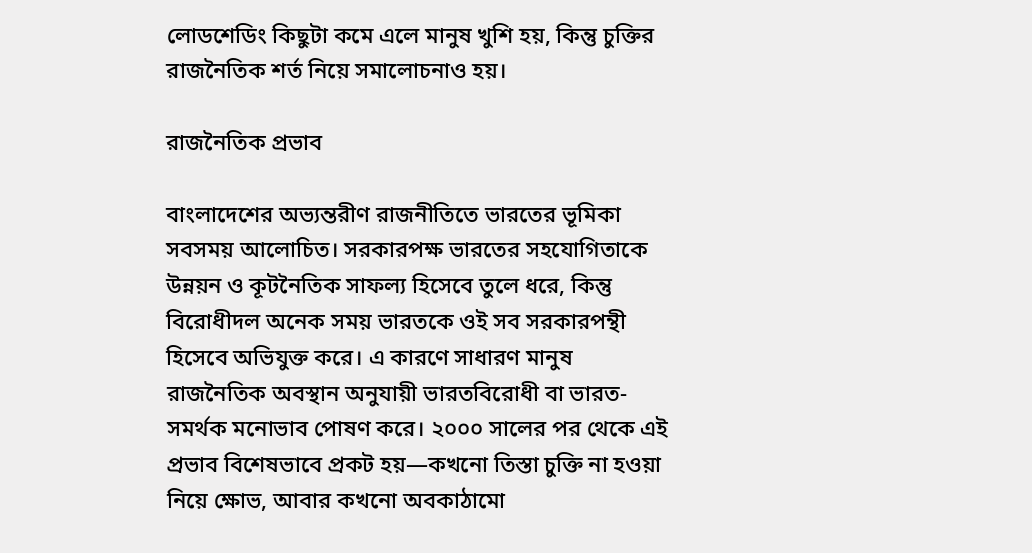লোডশেডিং কিছুটা কমে এলে মানুষ খুশি হয়, কিন্তু চুক্তির রাজনৈতিক শর্ত নিয়ে সমালোচনাও হয়।

রাজনৈতিক প্রভাব

বাংলাদেশের অভ্যন্তরীণ রাজনীতিতে ভারতের ভূমিকা সবসময় আলোচিত। সরকারপক্ষ ভারতের সহযোগিতাকে উন্নয়ন ও কূটনৈতিক সাফল্য হিসেবে তুলে ধরে, কিন্তু বিরোধীদল অনেক সময় ভারতকে ওই সব সরকারপন্থী হিসেবে অভিযুক্ত করে। এ কারণে সাধারণ মানুষ রাজনৈতিক অবস্থান অনুযায়ী ভারতবিরোধী বা ভারত-সমর্থক মনোভাব পোষণ করে। ২০০০ সালের পর থেকে এই প্রভাব বিশেষভাবে প্রকট হয়—কখনো তিস্তা চুক্তি না হওয়া নিয়ে ক্ষোভ, আবার কখনো অবকাঠামো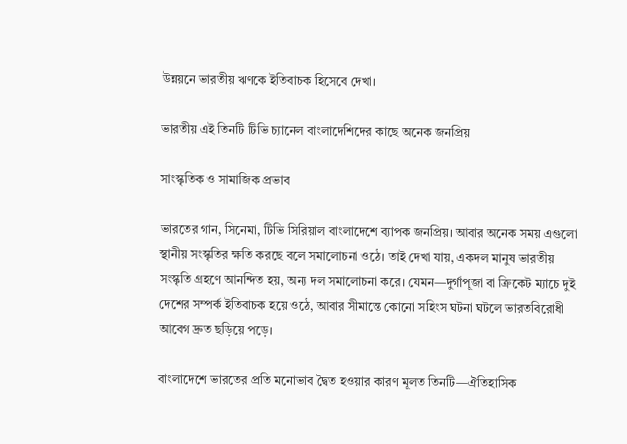উন্নয়নে ভারতীয় ঋণকে ইতিবাচক হিসেবে দেখা।

ভারতীয় এই তিনটি টিভি চ্যানেল বাংলাদেশিদের কাছে অনেক জনপ্রিয়

সাংস্কৃতিক ও সামাজিক প্রভাব

ভারতের গান, সিনেমা, টিভি সিরিয়াল বাংলাদেশে ব্যাপক জনপ্রিয়। আবার অনেক সময় এগুলো স্থানীয় সংস্কৃতির ক্ষতি করছে বলে সমালোচনা ওঠে। তাই দেখা যায়, একদল মানুষ ভারতীয় সংস্কৃতি গ্রহণে আনন্দিত হয়, অন্য দল সমালোচনা করে। যেমন—দুর্গাপূজা বা ক্রিকেট ম্যাচে দুই দেশের সম্পর্ক ইতিবাচক হয়ে ওঠে, আবার সীমান্তে কোনো সহিংস ঘটনা ঘটলে ভারতবিরোধী আবেগ দ্রুত ছড়িয়ে পড়ে।

বাংলাদেশে ভারতের প্রতি মনোভাব দ্বৈত হওয়ার কারণ মূলত তিনটি—ঐতিহাসিক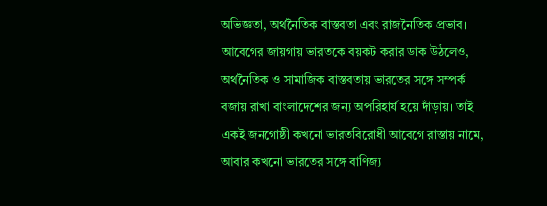অভিজ্ঞতা, অর্থনৈতিক বাস্তবতা এবং রাজনৈতিক প্রভাব। আবেগের জায়গায় ভারতকে বয়কট করার ডাক উঠলেও, অর্থনৈতিক ও সামাজিক বাস্তবতায় ভারতের সঙ্গে সম্পর্ক বজায় রাখা বাংলাদেশের জন্য অপরিহার্য হয়ে দাঁড়ায়। তাই একই জনগোষ্ঠী কখনো ভারতবিরোধী আবেগে রাস্তায় নামে, আবার কখনো ভারতের সঙ্গে বাণিজ্য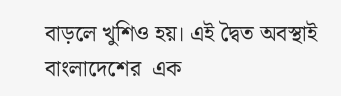বাড়লে খুশিও হয়। এই দ্বৈত অবস্থাই বাংলাদেশের  এক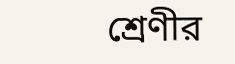শ্রেণীর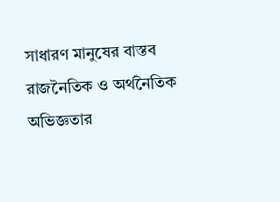সাধারণ মানুষের বাস্তব রাজনৈতিক ও অর্থনৈতিক অভিজ্ঞতার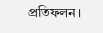প্রতিফলন।